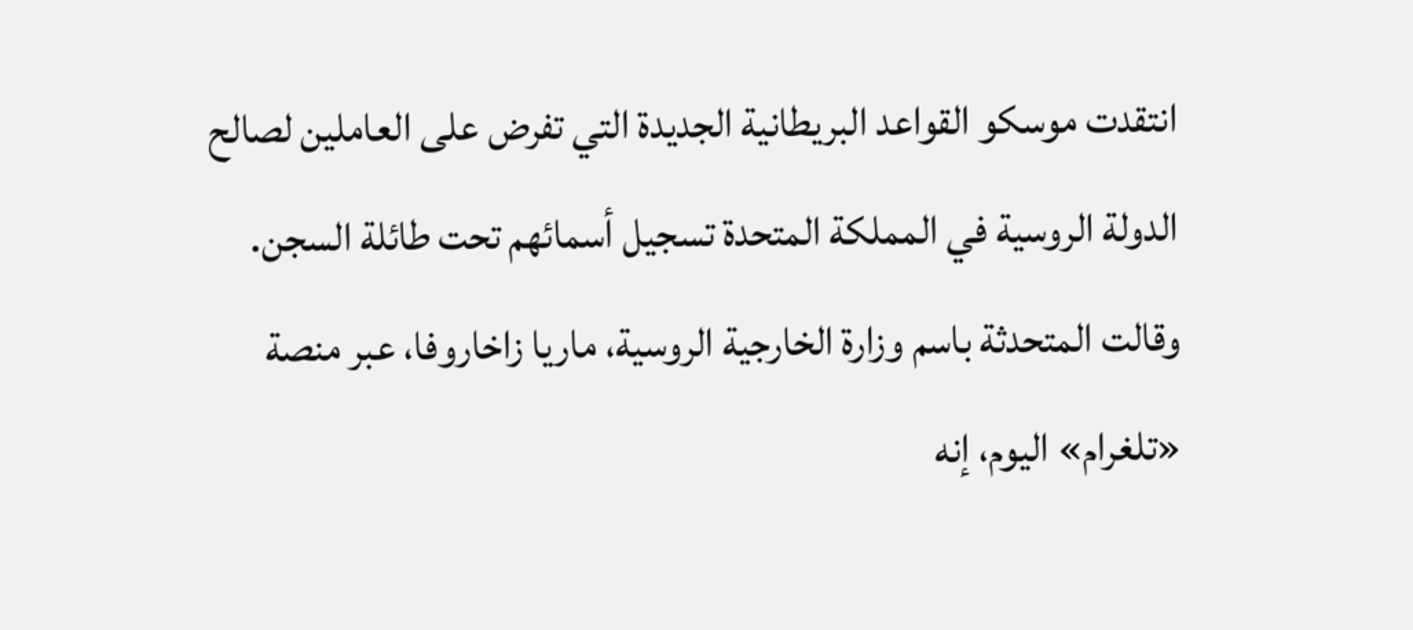انتقدت موسكو القواعد البريطانية الجديدة التي تفرض على العاملين لصالح الدولة الروسية في المملكة المتحدة تسجيل أسمائهم تحت طائلة السجن.
وقالت المتحدثة باسم وزارة الخارجية الروسية، ماريا زاخاروفا، عبر منصة «تلغرام» اليوم، إنه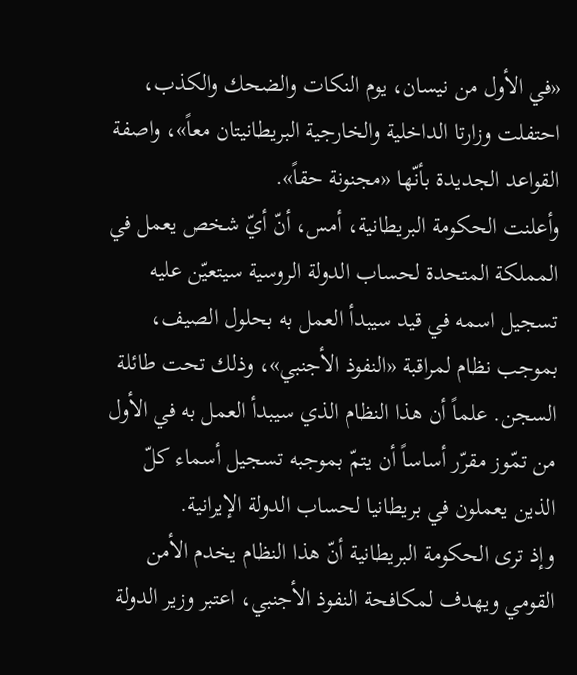«في الأول من نيسان، يوم النكات والضحك والكذب، احتفلت وزارتا الداخلية والخارجية البريطانيتان معاً»، واصفة القواعد الجديدة بأنّها «مجنونة حقاً».
وأعلنت الحكومة البريطانية، أمس، أنّ أيّ شخص يعمل في المملكة المتحدة لحساب الدولة الروسية سيتعيّن عليه تسجيل اسمه في قيد سيبدأ العمل به بحلول الصيف، بموجب نظام لمراقبة «النفوذ الأجنبي»، وذلك تحت طائلة السجن. علماً أن هذا النظام الذي سيبدأ العمل به في الأول من تمّوز مقرّر أساساً أن يتمّ بموجبه تسجيل أسماء كلّ الذين يعملون في بريطانيا لحساب الدولة الإيرانية.
وإذ ترى الحكومة البريطانية أنّ هذا النظام يخدم الأمن القومي ويهدف لمكافحة النفوذ الأجنبي، اعتبر وزير الدولة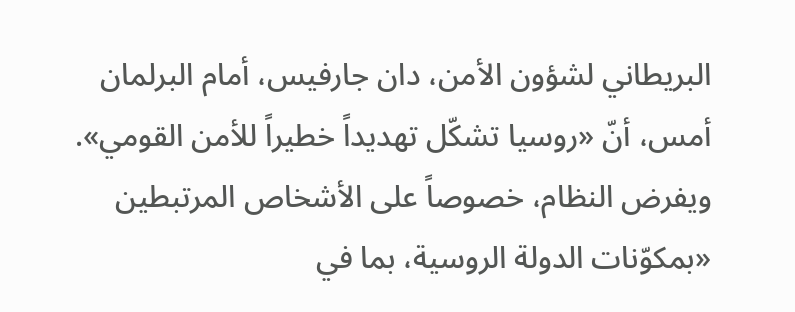البريطاني لشؤون الأمن، دان جارفيس، أمام البرلمان أمس، أنّ «روسيا تشكّل تهديداً خطيراً للأمن القومي».
ويفرض النظام، خصوصاً على الأشخاص المرتبطين «بمكوّنات الدولة الروسية، بما في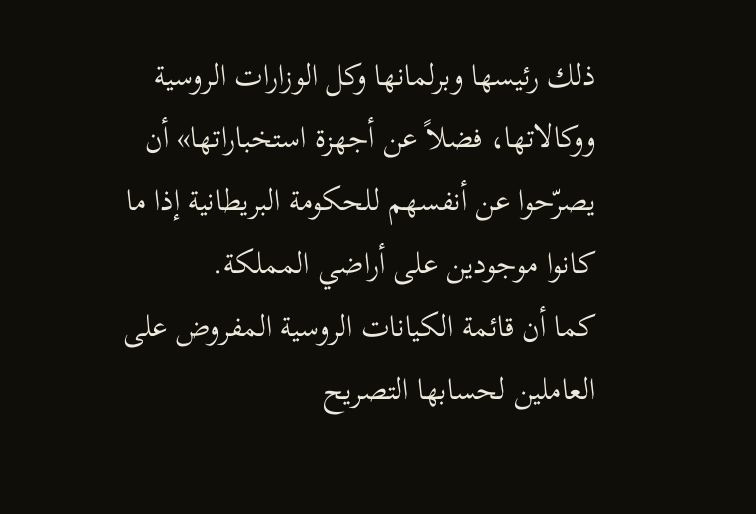ذلك رئيسها وبرلمانها وكل الوزارات الروسية ووكالاتها، فضلاً عن أجهزة استخباراتها» أن يصرّحوا عن أنفسهم للحكومة البريطانية إذا ما كانوا موجودين على أراضي المملكة.
كما أن قائمة الكيانات الروسية المفروض على العاملين لحسابها التصريح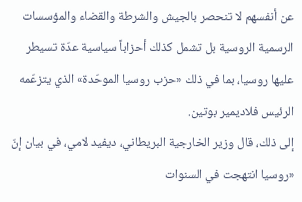عن أنفسهم لا تنحصر بالجيش والشرطة والقضاء والمؤسسات الرسمية الروسية بل تشمل كذلك أحزاباً سياسية عدّة تسيطر عليها روسيا، بما في ذلك «حزب روسيا الموحّدة» الذي يتزعّمه الرئيس فلاديمير بوتين.
إلى ذلك، قال وزير الخارجية البريطاني، ديفيد لامي، في بيان إنّ «روسيا انتهجت في السنوات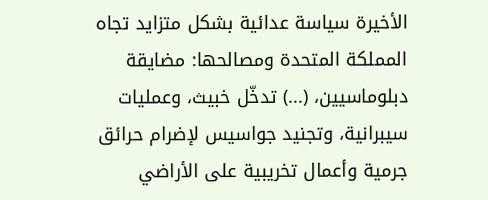الأخيرة سياسة عدائية بشكل متزايد تجاه المملكة المتحدة ومصالحها: مضايقة دبلوماسيين، (...) تدخّل خبيث، وعمليات سيبرانية، وتجنيد جواسيس لإضرام حرائق جرمية وأعمال تخريبية على الأراضي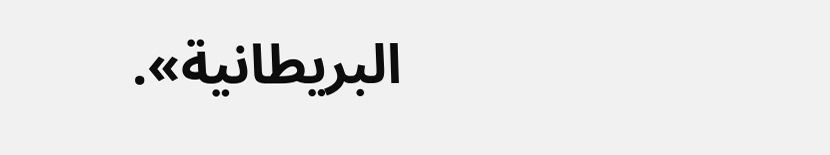البريطانية».